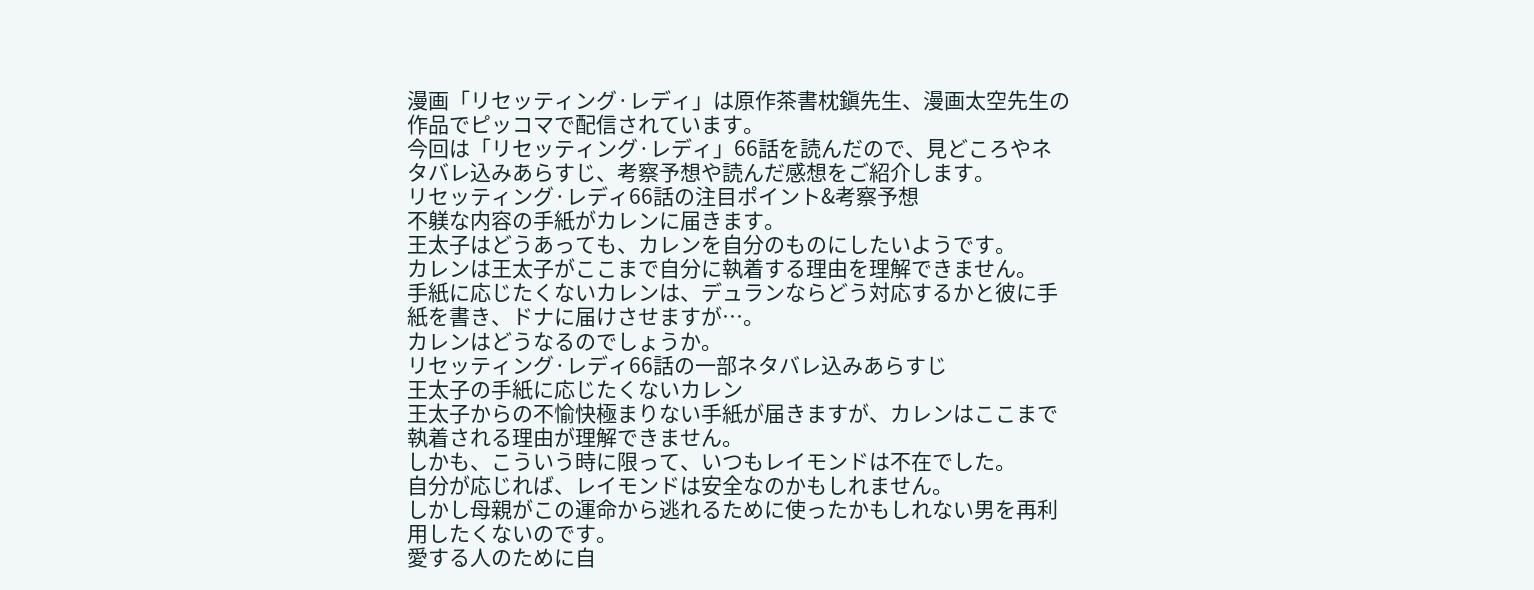漫画「リセッティング·レディ」は原作茶書枕鎭先生、漫画太空先生の作品でピッコマで配信されています。
今回は「リセッティング·レディ」66話を読んだので、見どころやネタバレ込みあらすじ、考察予想や読んだ感想をご紹介します。
リセッティング·レディ66話の注目ポイント&考察予想
不躾な内容の手紙がカレンに届きます。
王太子はどうあっても、カレンを自分のものにしたいようです。
カレンは王太子がここまで自分に執着する理由を理解できません。
手紙に応じたくないカレンは、デュランならどう対応するかと彼に手紙を書き、ドナに届けさせますが…。
カレンはどうなるのでしょうか。
リセッティング·レディ66話の一部ネタバレ込みあらすじ
王太子の手紙に応じたくないカレン
王太子からの不愉快極まりない手紙が届きますが、カレンはここまで執着される理由が理解できません。
しかも、こういう時に限って、いつもレイモンドは不在でした。
自分が応じれば、レイモンドは安全なのかもしれません。
しかし母親がこの運命から逃れるために使ったかもしれない男を再利用したくないのです。
愛する人のために自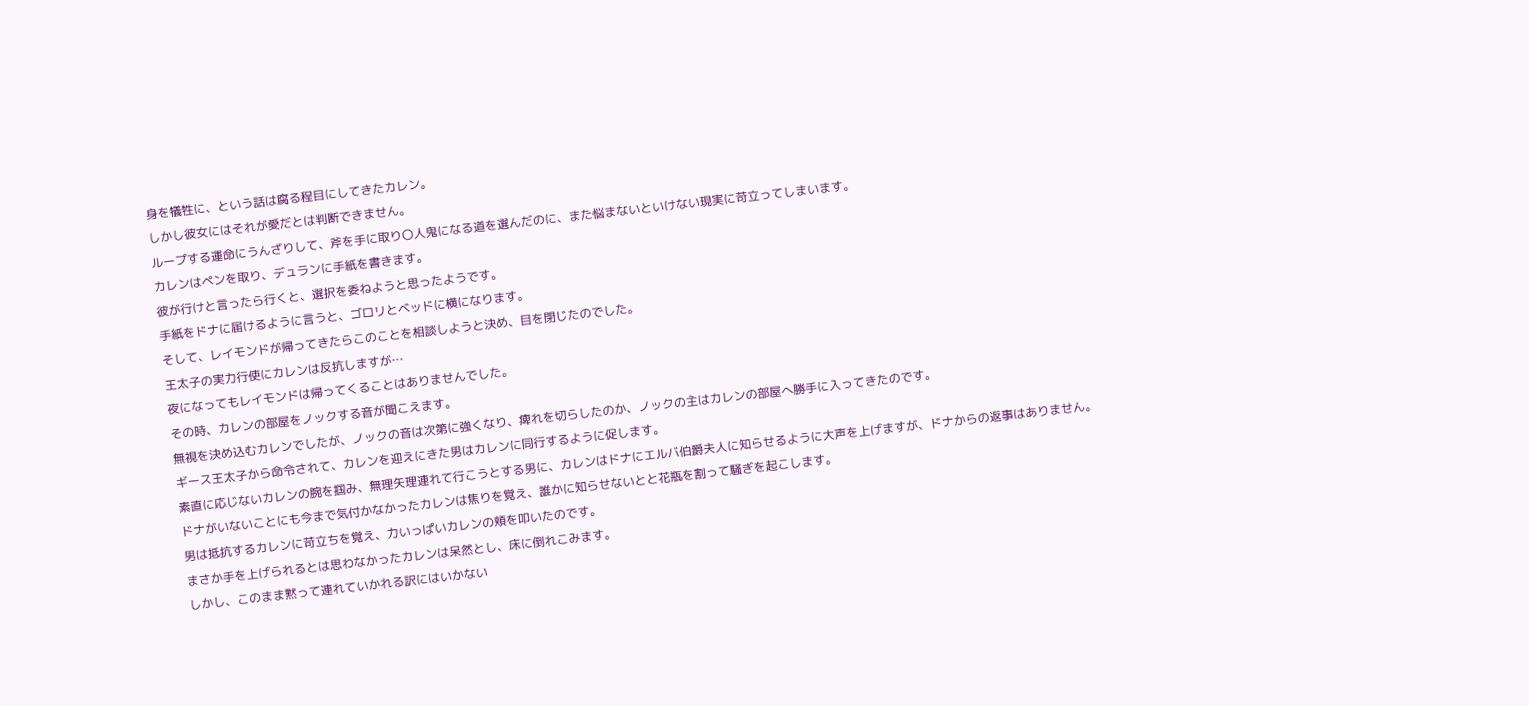身を犠牲に、という話は腐る程目にしてきたカレン。
しかし彼女にはそれが愛だとは判断できません。
ループする運命にうんざりして、斧を手に取り〇人鬼になる道を選んだのに、また悩まないといけない現実に苛立ってしまいます。
カレンはペンを取り、デュランに手紙を書きます。
彼が行けと言ったら行くと、選択を委ねようと思ったようです。
手紙をドナに届けるように言うと、ゴロリとベッドに横になります。
そして、レイモンドが帰ってきたらこのことを相談しようと決め、目を閉じたのでした。
王太子の実力行使にカレンは反抗しますが…
夜になってもレイモンドは帰ってくることはありませんでした。
その時、カレンの部屋をノックする音が聞こえます。
無視を決め込むカレンでしたが、ノックの音は次第に強くなり、痺れを切らしたのか、ノックの主はカレンの部屋へ勝手に入ってきたのです。
ギース王太子から命令されて、カレンを迎えにきた男はカレンに同行するように促します。
素直に応じないカレンの腕を掴み、無理矢理連れて行こうとする男に、カレンはドナにエルバ伯爵夫人に知らせるように大声を上げますが、ドナからの返事はありません。
ドナがいないことにも今まで気付かなかったカレンは焦りを覚え、誰かに知らせないとと花瓶を割って騒ぎを起こします。
男は抵抗するカレンに苛立ちを覚え、力いっぱいカレンの頬を叩いたのです。
まさか手を上げられるとは思わなかったカレンは呆然とし、床に倒れこみます。
しかし、このまま黙って連れていかれる訳にはいかない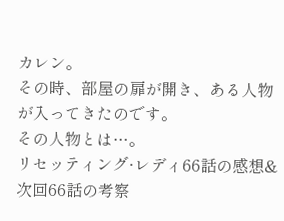カレン。
その時、部屋の扉が開き、ある人物が入ってきたのです。
その人物とは…。
リセッティング·レディ66話の感想&次回66話の考察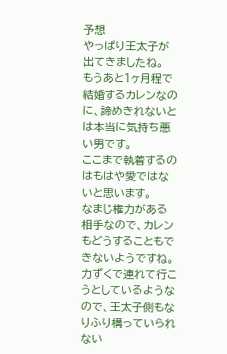予想
やっぱり王太子が出てきましたね。
もうあと1ヶ月程で結婚するカレンなのに、諦めきれないとは本当に気持ち悪い男です。
ここまで執着するのはもはや愛ではないと思います。
なまじ権力がある相手なので、カレンもどうすることもできないようですね。
力ずくで連れて行こうとしているようなので、王太子側もなりふり構っていられない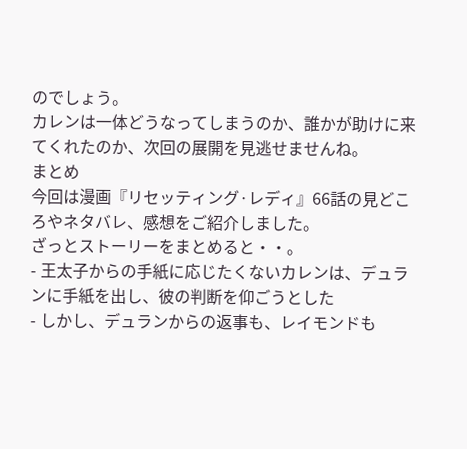のでしょう。
カレンは一体どうなってしまうのか、誰かが助けに来てくれたのか、次回の展開を見逃せませんね。
まとめ
今回は漫画『リセッティング·レディ』66話の見どころやネタバレ、感想をご紹介しました。
ざっとストーリーをまとめると・・。
- 王太子からの手紙に応じたくないカレンは、デュランに手紙を出し、彼の判断を仰ごうとした
- しかし、デュランからの返事も、レイモンドも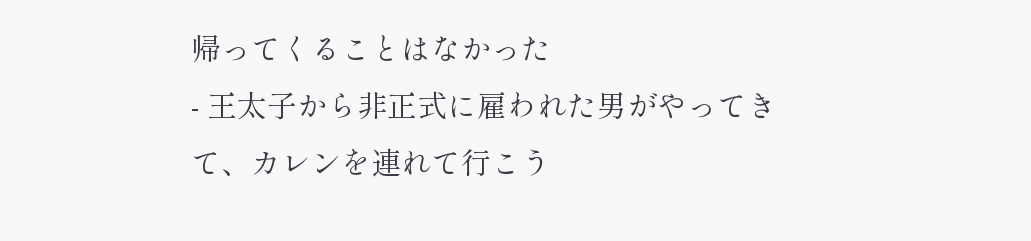帰ってくることはなかった
- 王太子から非正式に雇われた男がやってきて、カレンを連れて行こう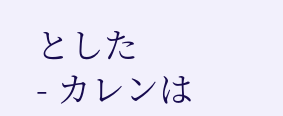とした
- カレンは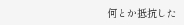何とか抵抗した